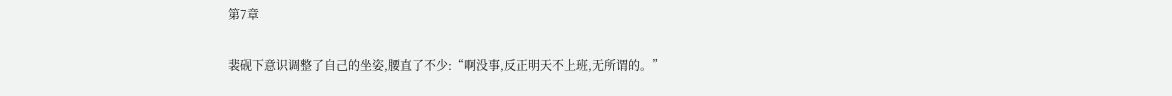第7章

裴砚下意识调整了自己的坐姿,腰直了不少:“啊没事,反正明天不上班,无所谓的。”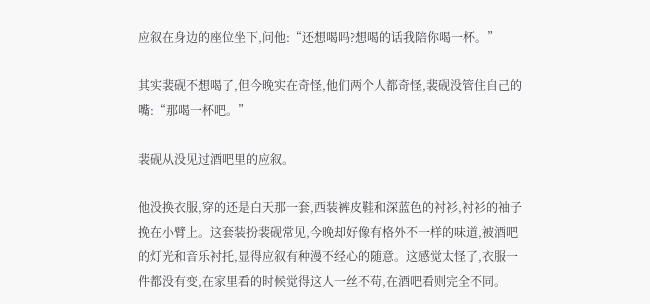应叙在身边的座位坐下,问他:“还想喝吗?想喝的话我陪你喝一杯。”

其实裴砚不想喝了,但今晚实在奇怪,他们两个人都奇怪,裴砚没管住自己的嘴:“那喝一杯吧。”

裴砚从没见过酒吧里的应叙。

他没换衣服,穿的还是白天那一套,西装裤皮鞋和深蓝色的衬衫,衬衫的袖子挽在小臂上。这套装扮裴砚常见,今晚却好像有格外不一样的味道,被酒吧的灯光和音乐衬托,显得应叙有种漫不经心的随意。这感觉太怪了,衣服一件都没有变,在家里看的时候觉得这人一丝不苟,在酒吧看则完全不同。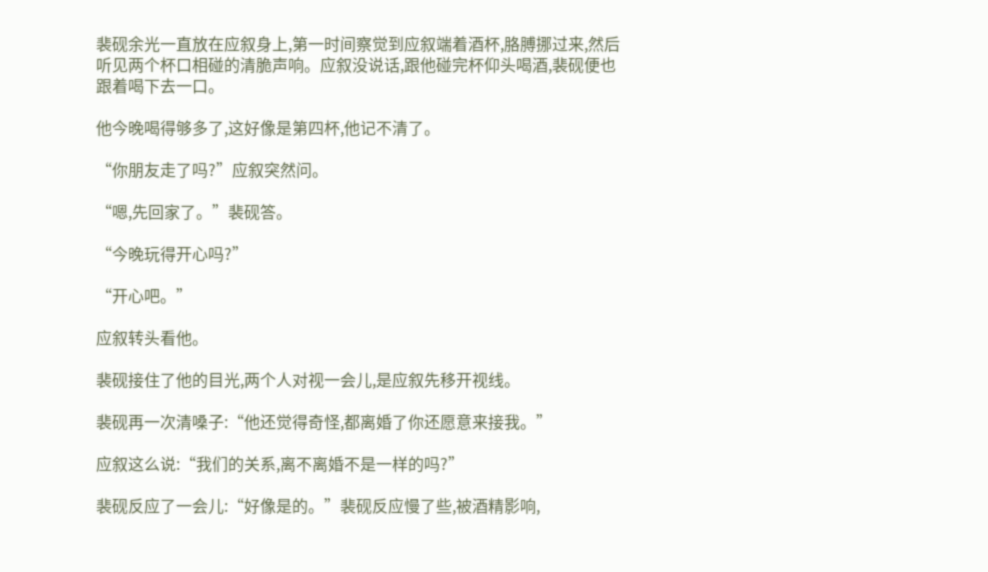裴砚余光一直放在应叙身上,第一时间察觉到应叙端着酒杯,胳膊挪过来,然后听见两个杯口相碰的清脆声响。应叙没说话,跟他碰完杯仰头喝酒,裴砚便也跟着喝下去一口。

他今晚喝得够多了,这好像是第四杯,他记不清了。

“你朋友走了吗?”应叙突然问。

“嗯,先回家了。”裴砚答。

“今晚玩得开心吗?”

“开心吧。”

应叙转头看他。

裴砚接住了他的目光,两个人对视一会儿,是应叙先移开视线。

裴砚再一次清嗓子:“他还觉得奇怪,都离婚了你还愿意来接我。”

应叙这么说:“我们的关系,离不离婚不是一样的吗?”

裴砚反应了一会儿:“好像是的。”裴砚反应慢了些,被酒精影响,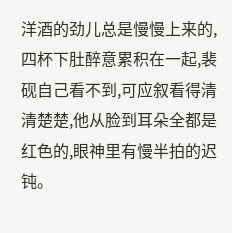洋酒的劲儿总是慢慢上来的,四杯下肚醉意累积在一起,裴砚自己看不到,可应叙看得清清楚楚,他从脸到耳朵全都是红色的,眼神里有慢半拍的迟钝。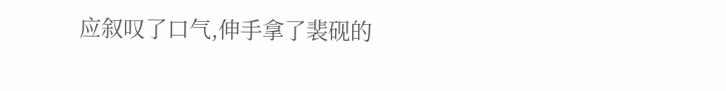应叙叹了口气,伸手拿了裴砚的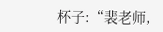杯子:“裴老师,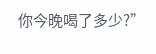你今晚喝了多少?”